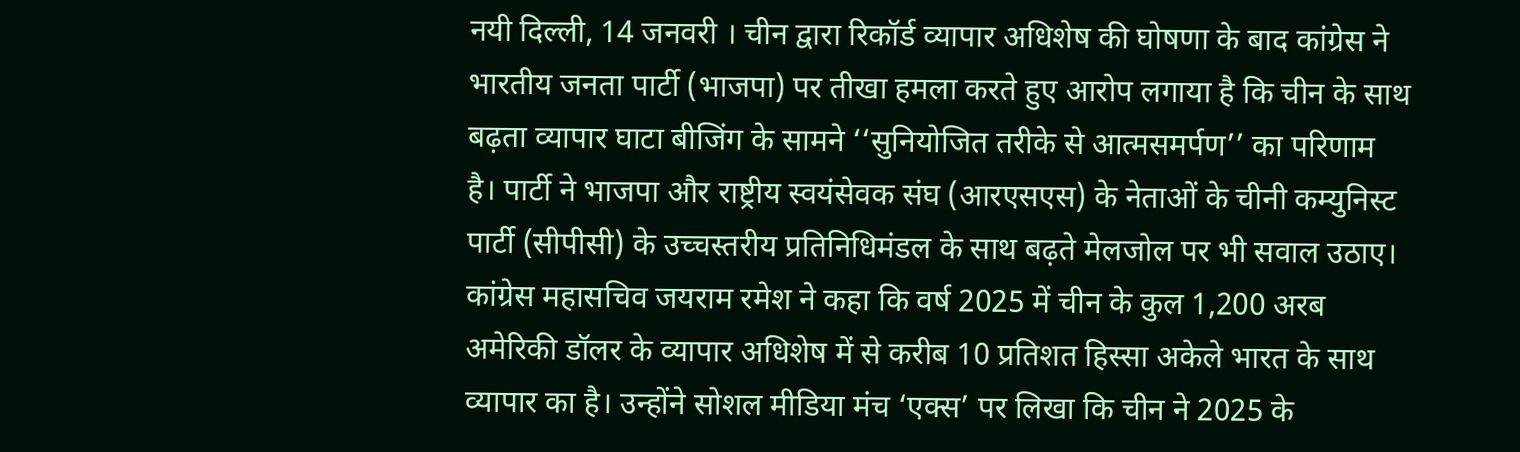नयी दिल्ली, 14 जनवरी । चीन द्वारा रिकॉर्ड व्यापार अधिशेष की घोषणा के बाद कांग्रेस ने भारतीय जनता पार्टी (भाजपा) पर तीखा हमला करते हुए आरोप लगाया है कि चीन के साथ बढ़ता व्यापार घाटा बीजिंग के सामने ‘‘सुनियोजित तरीके से आत्मसमर्पण’’ का परिणाम है। पार्टी ने भाजपा और राष्ट्रीय स्वयंसेवक संघ (आरएसएस) के नेताओं के चीनी कम्युनिस्ट पार्टी (सीपीसी) के उच्चस्तरीय प्रतिनिधिमंडल के साथ बढ़ते मेलजोल पर भी सवाल उठाए।
कांग्रेस महासचिव जयराम रमेश ने कहा कि वर्ष 2025 में चीन के कुल 1,200 अरब अमेरिकी डॉलर के व्यापार अधिशेष में से करीब 10 प्रतिशत हिस्सा अकेले भारत के साथ व्यापार का है। उन्होंने सोशल मीडिया मंच ‘एक्स’ पर लिखा कि चीन ने 2025 के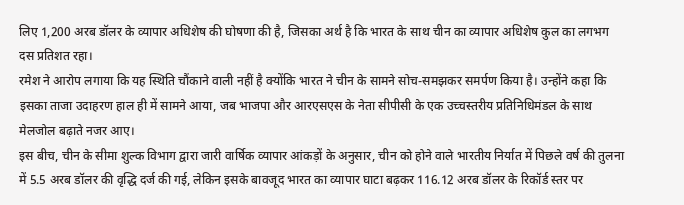लिए 1,200 अरब डॉलर के व्यापार अधिशेष की घोषणा की है, जिसका अर्थ है कि भारत के साथ चीन का व्यापार अधिशेष कुल का लगभग दस प्रतिशत रहा।
रमेश ने आरोप लगाया कि यह स्थिति चौंकाने वाली नहीं है क्योंकि भारत ने चीन के सामने सोच-समझकर समर्पण किया है। उन्होंने कहा कि इसका ताजा उदाहरण हाल ही में सामने आया, जब भाजपा और आरएसएस के नेता सीपीसी के एक उच्चस्तरीय प्रतिनिधिमंडल के साथ मेलजोल बढ़ाते नजर आए।
इस बीच, चीन के सीमा शुल्क विभाग द्वारा जारी वार्षिक व्यापार आंकड़ों के अनुसार, चीन को होने वाले भारतीय निर्यात में पिछले वर्ष की तुलना में 5.5 अरब डॉलर की वृद्धि दर्ज की गई, लेकिन इसके बावजूद भारत का व्यापार घाटा बढ़कर 116.12 अरब डॉलर के रिकॉर्ड स्तर पर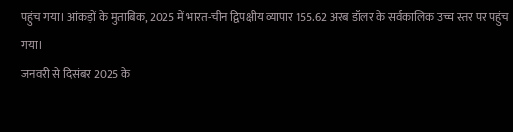पहुंच गया। आंकड़ों के मुताबिक, 2025 में भारत-चीन द्विपक्षीय व्यापार 155.62 अरब डॉलर के सर्वकालिक उच्च स्तर पर पहुंच गया।
जनवरी से दिसंबर 2025 के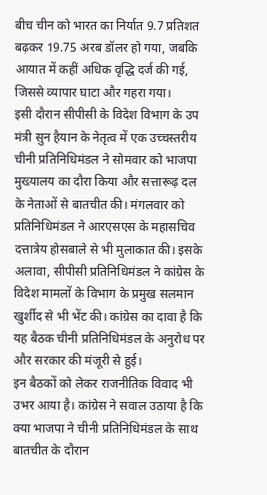बीच चीन को भारत का निर्यात 9.7 प्रतिशत बढ़कर 19.75 अरब डॉलर हो गया, जबकि आयात में कहीं अधिक वृद्धि दर्ज की गई, जिससे व्यापार घाटा और गहरा गया।
इसी दौरान सीपीसी के विदेश विभाग के उप मंत्री सुन हैयान के नेतृत्व में एक उच्चस्तरीय चीनी प्रतिनिधिमंडल ने सोमवार को भाजपा मुख्यालय का दौरा किया और सत्तारूढ़ दल के नेताओं से बातचीत की। मंगलवार को प्रतिनिधिमंडल ने आरएसएस के महासचिव दत्तात्रेय होसबाले से भी मुलाकात की। इसके अलावा, सीपीसी प्रतिनिधिमंडल ने कांग्रेस के विदेश मामलों के विभाग के प्रमुख सलमान खुर्शीद से भी भेंट की। कांग्रेस का दावा है कि यह बैठक चीनी प्रतिनिधिमंडल के अनुरोध पर और सरकार की मंजूरी से हुई।
इन बैठकों को लेकर राजनीतिक विवाद भी उभर आया है। कांग्रेस ने सवाल उठाया है कि क्या भाजपा ने चीनी प्रतिनिधिमंडल के साथ बातचीत के दौरान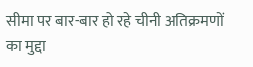सीमा पर बार-बार हो रहे चीनी अतिक्रमणों का मुद्दा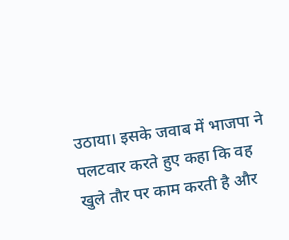उठाया। इसके जवाब में भाजपा ने पलटवार करते हुए कहा कि वह खुले तौर पर काम करती है और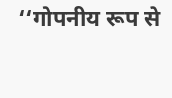‘‘गोपनीय रूप से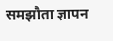समझौता ज्ञापन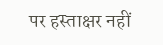पर हस्ताक्षर नहीं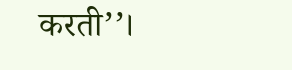करती’’।